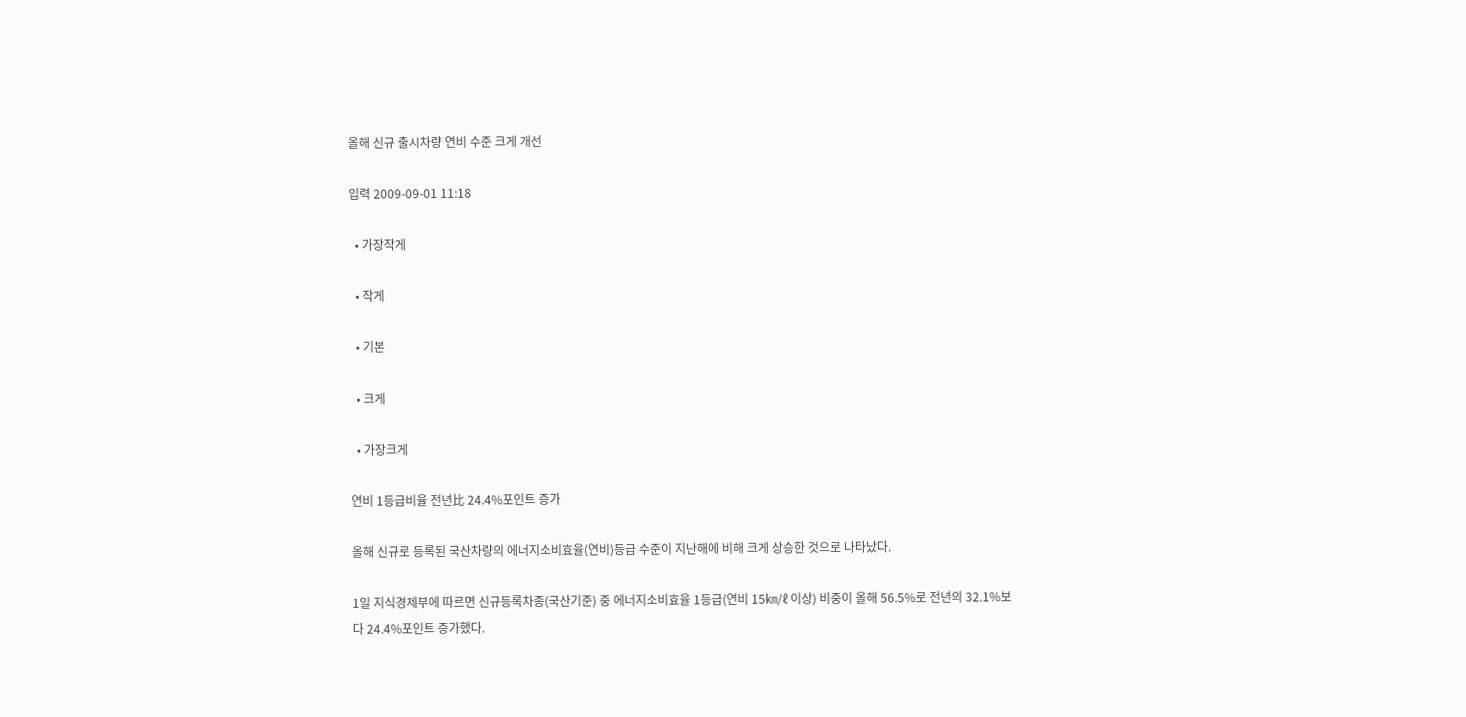올해 신규 출시차량 연비 수준 크게 개선

입력 2009-09-01 11:18

  • 가장작게

  • 작게

  • 기본

  • 크게

  • 가장크게

연비 1등급비율 전년比 24.4%포인트 증가

올해 신규로 등록된 국산차량의 에너지소비효율(연비)등급 수준이 지난해에 비해 크게 상승한 것으로 나타났다.

1일 지식경제부에 따르면 신규등록차종(국산기준) 중 에너지소비효율 1등급(연비 15㎞/ℓ 이상) 비중이 올해 56.5%로 전년의 32.1%보다 24.4%포인트 증가했다.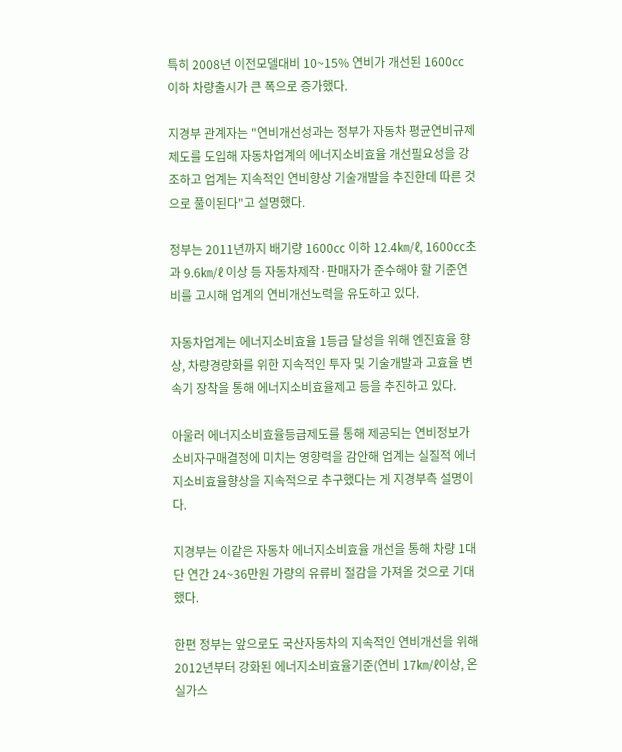특히 2008년 이전모델대비 10~15% 연비가 개선된 1600㏄이하 차량출시가 큰 폭으로 증가했다.

지경부 관계자는 "연비개선성과는 정부가 자동차 평균연비규제제도를 도입해 자동차업계의 에너지소비효율 개선필요성을 강조하고 업계는 지속적인 연비향상 기술개발을 추진한데 따른 것으로 풀이된다"고 설명했다.

정부는 2011년까지 배기량 1600㏄ 이하 12.4㎞/ℓ, 1600㏄초과 9.6㎞/ℓ 이상 등 자동차제작·판매자가 준수해야 할 기준연비를 고시해 업계의 연비개선노력을 유도하고 있다.

자동차업계는 에너지소비효율 1등급 달성을 위해 엔진효율 향상, 차량경량화를 위한 지속적인 투자 및 기술개발과 고효율 변속기 장착을 통해 에너지소비효율제고 등을 추진하고 있다.

아울러 에너지소비효율등급제도를 통해 제공되는 연비정보가 소비자구매결정에 미치는 영향력을 감안해 업계는 실질적 에너지소비효율향상을 지속적으로 추구했다는 게 지경부측 설명이다.

지경부는 이같은 자동차 에너지소비효율 개선을 통해 차량 1대단 연간 24~36만원 가량의 유류비 절감을 가져올 것으로 기대했다.

한편 정부는 앞으로도 국산자동차의 지속적인 연비개선을 위해 2012년부터 강화된 에너지소비효율기준(연비 17㎞/ℓ이상, 온실가스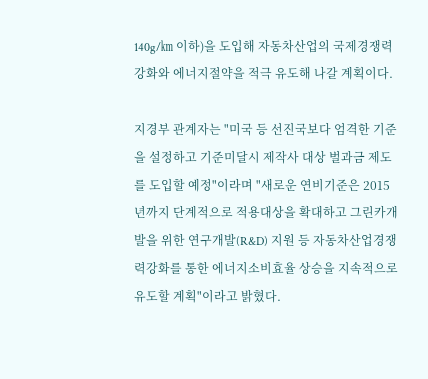140g/㎞ 이하)을 도입해 자동차산업의 국제경쟁력 강화와 에너지절약을 적극 유도해 나갈 계획이다.

지경부 관계자는 "미국 등 선진국보다 엄격한 기준을 설정하고 기준미달시 제작사 대상 벌과금 제도를 도입할 예정"이라며 "새로운 연비기준은 2015년까지 단계적으로 적용대상을 확대하고 그린카개발을 위한 연구개발(R&D) 지원 등 자동차산업경쟁력강화를 통한 에너지소비효율 상승을 지속적으로 유도할 계획"이라고 밝혔다.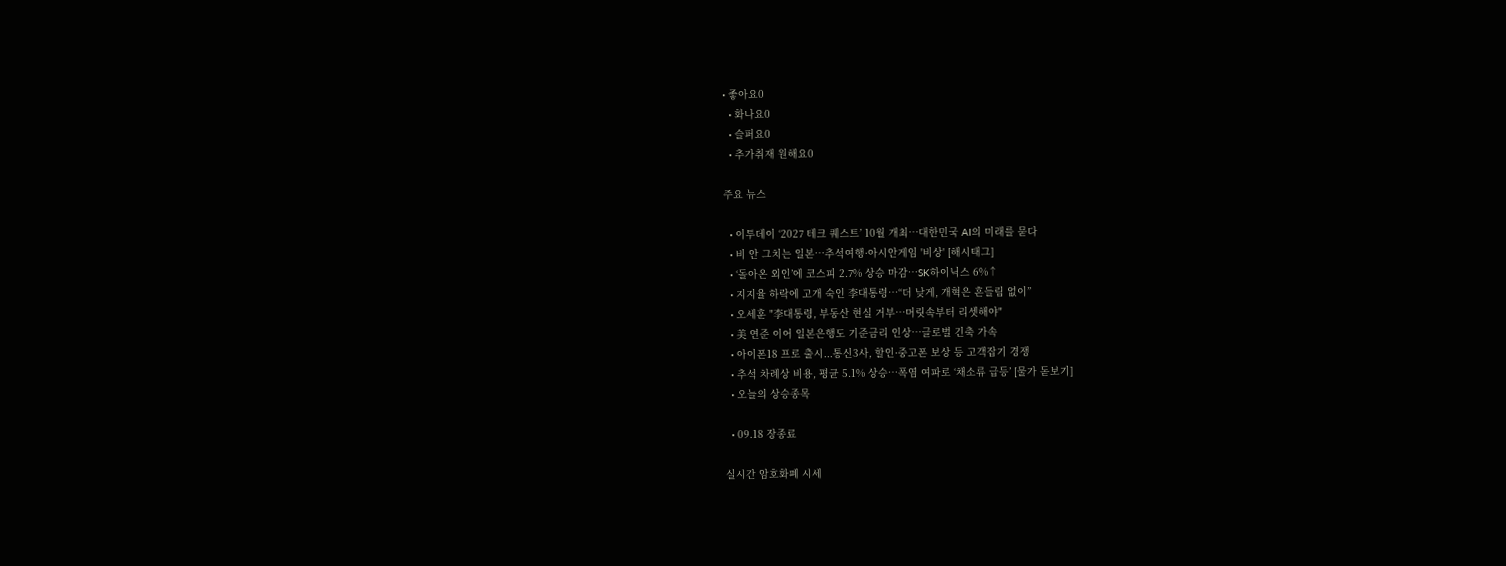• 좋아요0
  • 화나요0
  • 슬퍼요0
  • 추가취재 원해요0

주요 뉴스

  • 이투데이 ‘2027 테크 퀘스트’ 10월 개최⋯대한민국 AI의 미래를 묻다
  • 비 안 그치는 일본…추석여행·아시안게임 '비상' [해시태그]
  • ‘돌아온 외인’에 코스피 2.7% 상승 마감⋯SK하이닉스 6%↑
  • 지지율 하락에 고개 숙인 李대통령⋯“더 낮게, 개혁은 흔들림 없이”
  • 오세훈 "李대통령, 부동산 현실 거부⋯머릿속부터 리셋해야"
  • 美 연준 이어 일본은행도 기준금리 인상⋯글로벌 긴축 가속
  • 아이폰18 프로 출시...통신3사, 할인·중고폰 보상 등 고객잡기 경쟁
  • 추석 차례상 비용, 평균 5.1% 상승…폭염 여파로 ‘채소류 급등’ [물가 돋보기]
  • 오늘의 상승종목

  • 09.18 장종료

실시간 암호화폐 시세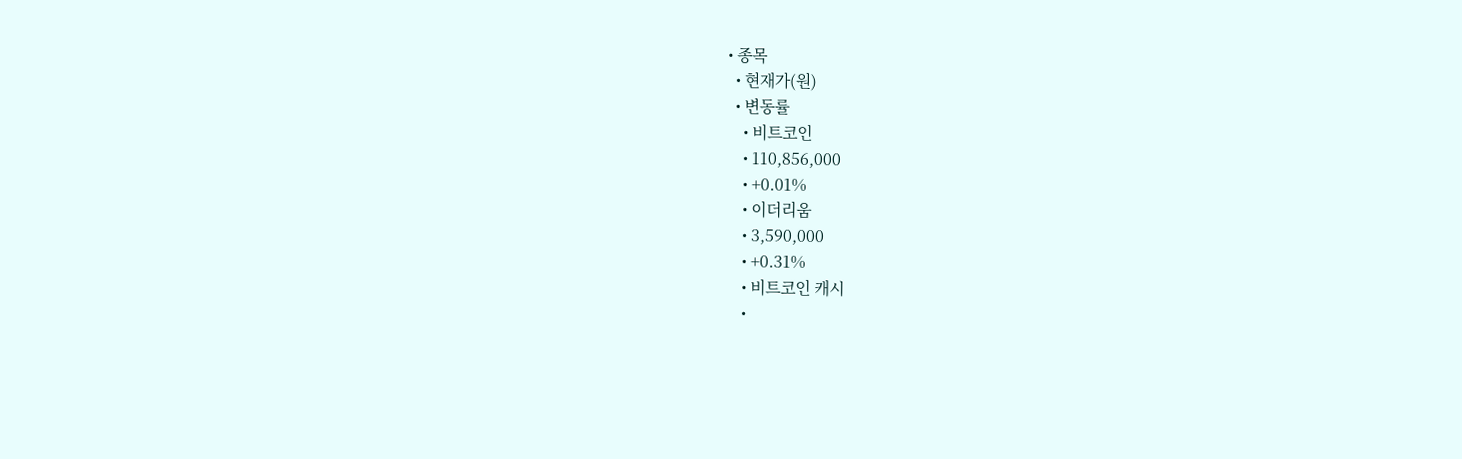• 종목
  • 현재가(원)
  • 변동률
    • 비트코인
    • 110,856,000
    • +0.01%
    • 이더리움
    • 3,590,000
    • +0.31%
    • 비트코인 캐시
    •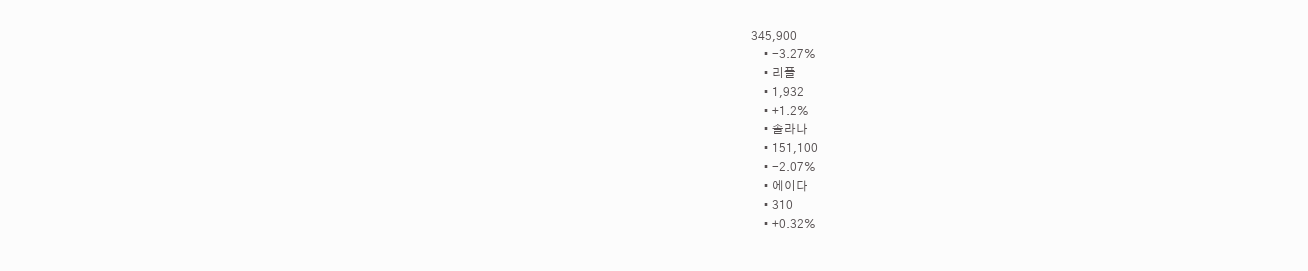345,900
    • -3.27%
    • 리플
    • 1,932
    • +1.2%
    • 솔라나
    • 151,100
    • -2.07%
    • 에이다
    • 310
    • +0.32%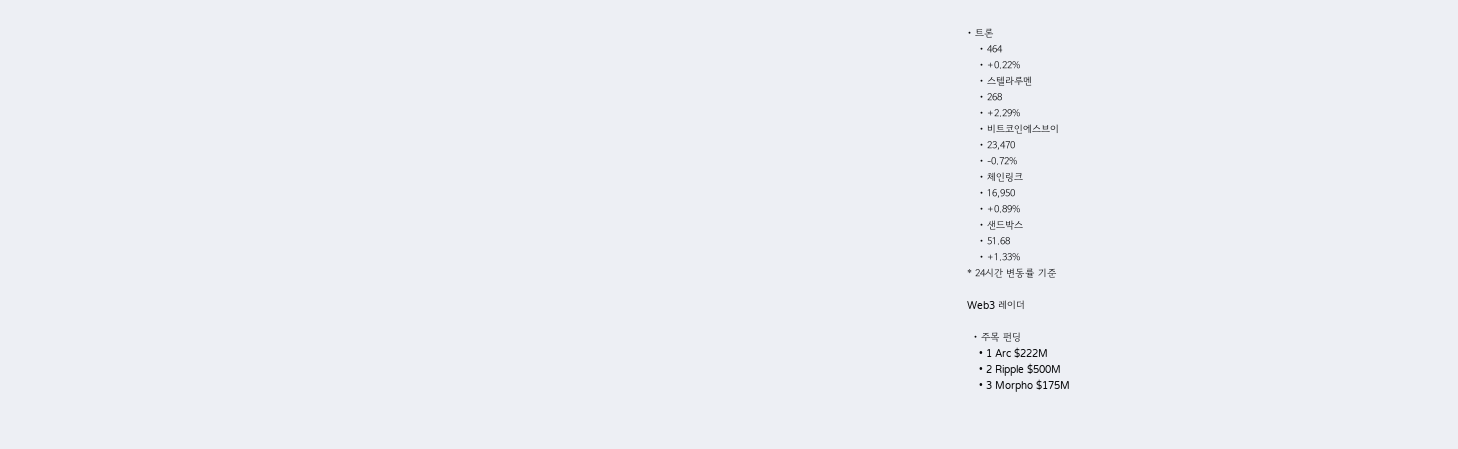• 트론
    • 464
    • +0.22%
    • 스텔라루멘
    • 268
    • +2.29%
    • 비트코인에스브이
    • 23,470
    • -0.72%
    • 체인링크
    • 16,950
    • +0.89%
    • 샌드박스
    • 51.68
    • +1.33%
* 24시간 변동률 기준

Web3 레이더

  • 주목 펀딩
    • 1 Arc $222M
    • 2 Ripple $500M
    • 3 Morpho $175M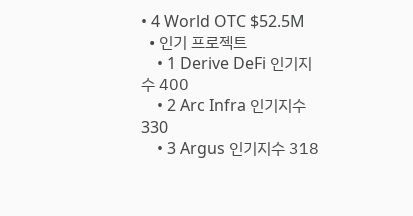• 4 World OTC $52.5M
  • 인기 프로젝트
    • 1 Derive DeFi 인기지수 400
    • 2 Arc Infra 인기지수 330
    • 3 Argus 인기지수 318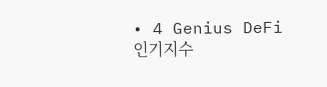• 4 Genius DeFi 인기지수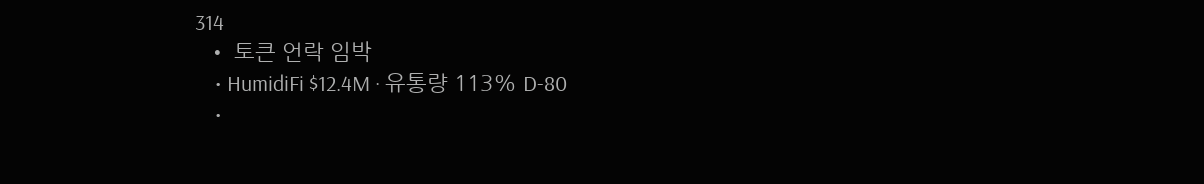314
  • 토큰 언락 임박
    • HumidiFi $12.4M · 유통량 113% D-80
    •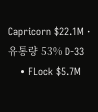Capricorn $22.1M · 유통량 53% D-33
    • FLock $5.7M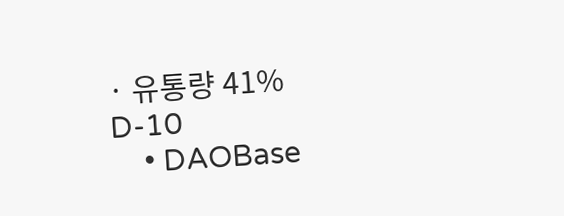· 유통량 41% D-10
    • DAOBase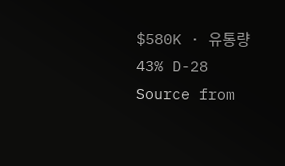$580K · 유통량 43% D-28
Source from